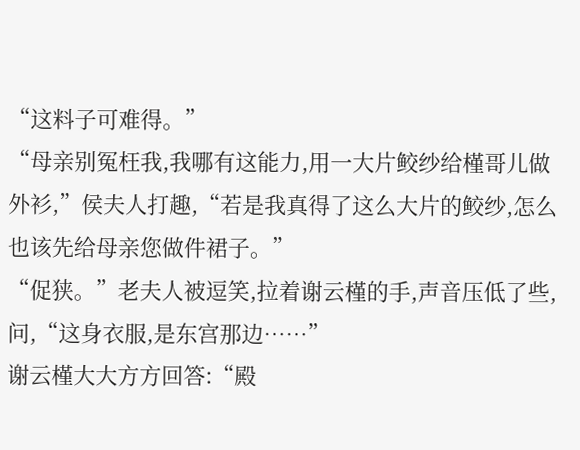“这料子可难得。”
“母亲别冤枉我,我哪有这能力,用一大片鲛纱给槿哥儿做外衫,”侯夫人打趣,“若是我真得了这么大片的鲛纱,怎么也该先给母亲您做件裙子。”
“促狭。”老夫人被逗笑,拉着谢云槿的手,声音压低了些,问,“这身衣服,是东宫那边……”
谢云槿大大方方回答:“殿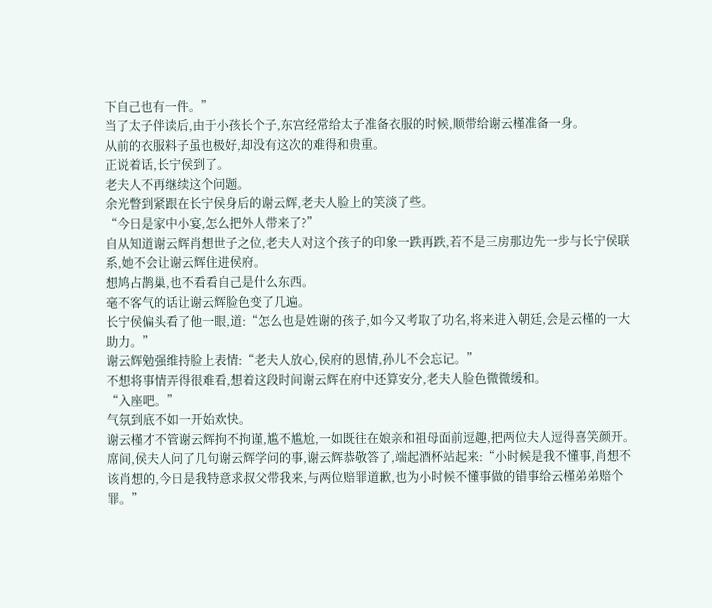下自己也有一件。”
当了太子伴读后,由于小孩长个子,东宫经常给太子准备衣服的时候,顺带给谢云槿准备一身。
从前的衣服料子虽也极好,却没有这次的难得和贵重。
正说着话,长宁侯到了。
老夫人不再继续这个问题。
余光瞥到紧跟在长宁侯身后的谢云辉,老夫人脸上的笑淡了些。
“今日是家中小宴,怎么把外人带来了?”
自从知道谢云辉肖想世子之位,老夫人对这个孩子的印象一跌再跌,若不是三房那边先一步与长宁侯联系,她不会让谢云辉住进侯府。
想鸠占鹊巢,也不看看自己是什么东西。
毫不客气的话让谢云辉脸色变了几遍。
长宁侯偏头看了他一眼,道:“怎么也是姓谢的孩子,如今又考取了功名,将来进入朝廷,会是云槿的一大助力。”
谢云辉勉强维持脸上表情:“老夫人放心,侯府的恩情,孙儿不会忘记。”
不想将事情弄得很难看,想着这段时间谢云辉在府中还算安分,老夫人脸色微微缓和。
“入座吧。”
气氛到底不如一开始欢快。
谢云槿才不管谢云辉拘不拘谨,尴不尴尬,一如既往在娘亲和祖母面前逗趣,把两位夫人逗得喜笑颜开。
席间,侯夫人问了几句谢云辉学问的事,谢云辉恭敬答了,端起酒杯站起来:“小时候是我不懂事,肖想不该肖想的,今日是我特意求叔父带我来,与两位赔罪道歉,也为小时候不懂事做的错事给云槿弟弟赔个罪。”